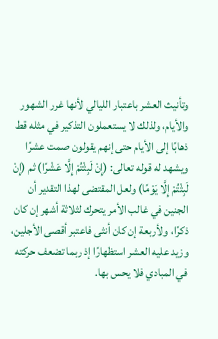وتأنيث العشر باعتبار الليالي لأنها غرر الشهور والأيام، ولذلك لا يستعملون التذكير في مثله قط ذهابًا إلى الأيام حتى إنهم يقولون صمت عشرًا ويشهد له قوله تعالى: (إِنْ لَبِثْتُمْ إِلَّا عَشْرًا) ثم (إِنْ لَبِثْتُمْ إِلَّا يَوْمًا) ولعل المقتضى لهذا التقدير أن الجنين في غالب الأمر يتحرك لثلاثة أشهر إن كان ذكرًا، ولأربعة إن كان أنثى فاعتبر أقصى الأجلين، وزيد عليه العشر استظهارًا إذ ربما تضعف حركته في المبادي فلا يحس بها.